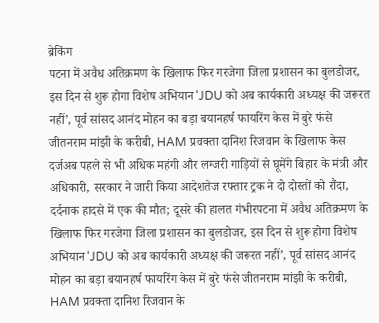ब्रेकिंग
पटना में अवैध अतिक्रमण के खिलाफ फिर गरजेगा जिला प्रशासन का बुलडोजर, इस दिन से शुरू होगा विशेष अभियान‘JDU को अब कार्यकारी अध्यक्ष की जरूरत नहीं’, पूर्व सांसद आनंद मोहन का बड़ा बयानहर्ष फायरिंग केस में बुरे फंसे जीतनराम मांझी के करीबी, HAM प्रवक्ता दानिश रिजवान के खिलाफ केस दर्जअब पहले से भी अधिक महंगी और लग्जरी गाड़ियों से घूमेंगे बिहार के मंत्री और अधिकारी, सरकार ने जारी किया आदेशतेज रफ्तार ट्रक ने दो दोस्तों को रौंदा, दर्दनाक हादसे में एक की मौत; दूसरे की हालत गंभीरपटना में अवैध अतिक्रमण के खिलाफ फिर गरजेगा जिला प्रशासन का बुलडोजर, इस दिन से शुरू होगा विशेष अभियान‘JDU को अब कार्यकारी अध्यक्ष की जरूरत नहीं’, पूर्व सांसद आनंद मोहन का बड़ा बयानहर्ष फायरिंग केस में बुरे फंसे जीतनराम मांझी के करीबी, HAM प्रवक्ता दानिश रिजवान के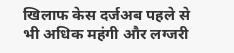खिलाफ केस दर्जअब पहले से भी अधिक महंगी और लग्जरी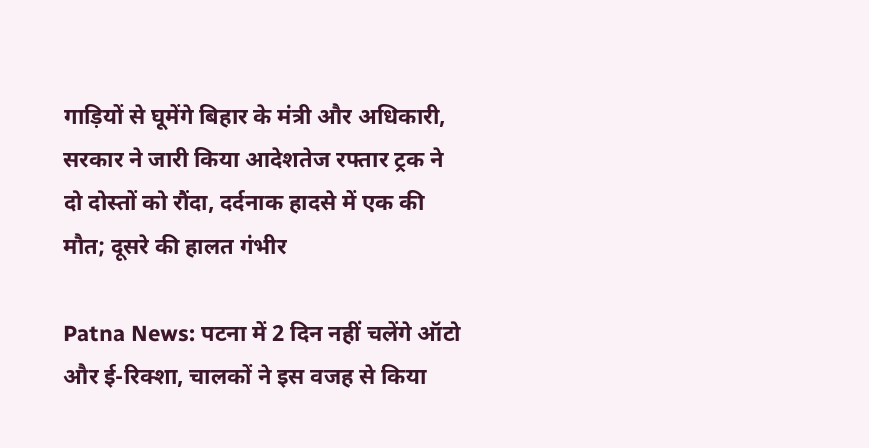गाड़ियों से घूमेंगे बिहार के मंत्री और अधिकारी, सरकार ने जारी किया आदेशतेज रफ्तार ट्रक ने दो दोस्तों को रौंदा, दर्दनाक हादसे में एक की मौत; दूसरे की हालत गंभीर

Patna News: पटना में 2 दिन नहीं चलेंगे ऑटो और ई-रिक्शा, चालकों ने इस वजह से किया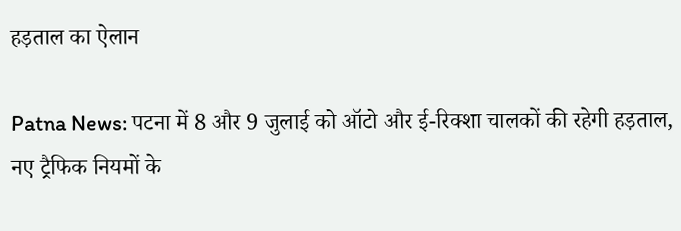हड़ताल का ऐलान

Patna News: पटना में 8 और 9 जुलाई को ऑटो और ई-रिक्शा चालकों की रहेगी हड़ताल, नए ट्रैफिक नियमों के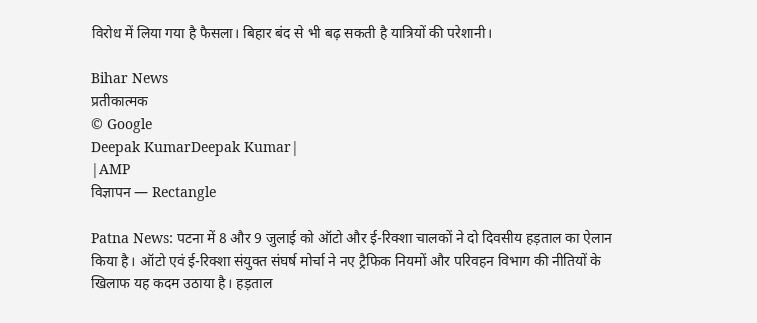विरोध में लिया गया है फैसला। बिहार बंद से भी बढ़ सकती है यात्रियों की परेशानी।

Bihar News
प्रतीकात्मक
© Google
Deepak KumarDeepak Kumar|
|AMP
विज्ञापन — Rectangle

Patna News: पटना में 8 और 9 जुलाई को ऑटो और ई-रिक्शा चालकों ने दो दिवसीय हड़ताल का ऐलान किया है। ऑटो एवं ई-रिक्शा संयुक्त संघर्ष मोर्चा ने नए ट्रैफिक नियमों और परिवहन विभाग की नीतियों के खिलाफ यह कदम उठाया है। हड़ताल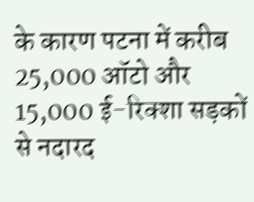के कारण पटना में करीब 25,000 ऑटो और 15,000 ई-रिक्शा सड़कों से नदारद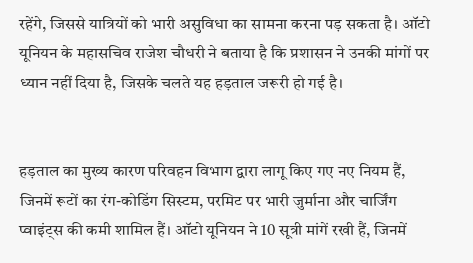रहेंगे, जिससे यात्रियों को भारी असुविधा का सामना करना पड़ सकता है। ऑटो यूनियन के महासचिव राजेश चौधरी ने बताया है कि प्रशासन ने उनकी मांगों पर ध्यान नहीं दिया है, जिसके चलते यह हड़ताल जरूरी हो गई है।


हड़ताल का मुख्य कारण परिवहन विभाग द्वारा लागू किए गए नए नियम हैं, जिनमें रूटों का रंग-कोडिंग सिस्टम, परमिट पर भारी जुर्माना और चार्जिंग प्वाइंट्स की कमी शामिल हैं। ऑटो यूनियन ने 10 सूत्री मांगें रखी हैं, जिनमें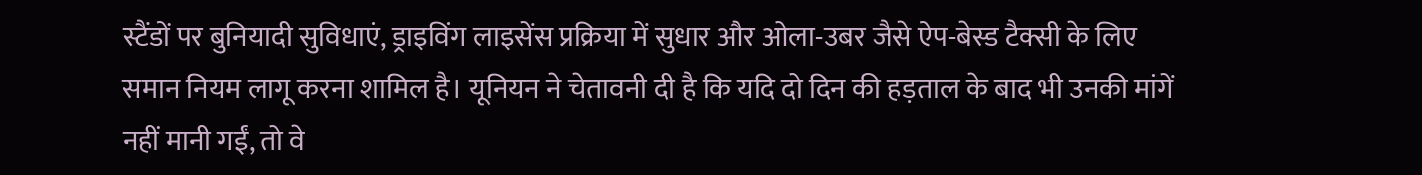स्टैंडों पर बुनियादी सुविधाएं, ड्राइविंग लाइसेंस प्रक्रिया में सुधार और ओला-उबर जैसे ऐप-बेस्ड टैक्सी के लिए समान नियम लागू करना शामिल है। यूनियन ने चेतावनी दी है कि यदि दो दिन की हड़ताल के बाद भी उनकी मांगें नहीं मानी गईं, तो वे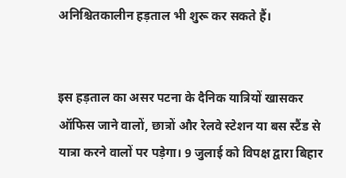अनिश्चितकालीन हड़ताल भी शुरू कर सकते हैं।


इस हड़ताल का असर पटना के दैनिक यात्रियों खासकर ऑफिस जाने वालों, छात्रों और रेलवे स्टेशन या बस स्टैंड से यात्रा करने वालों पर पड़ेगा। 9 जुलाई को विपक्ष द्वारा बिहार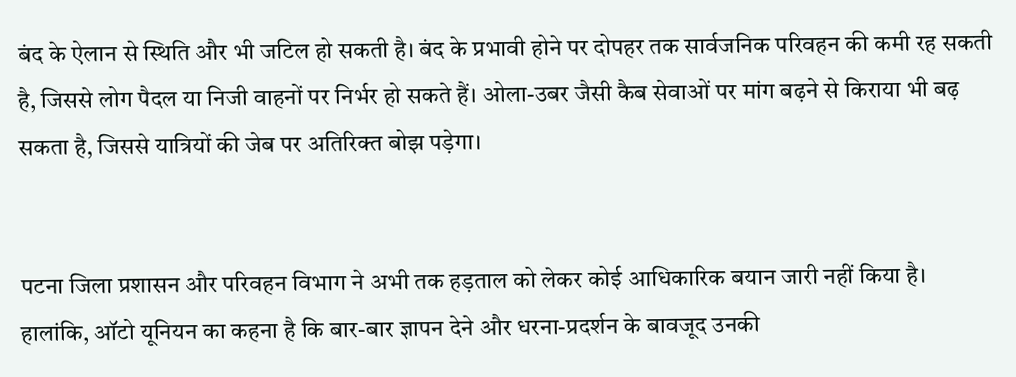बंद के ऐलान से स्थिति और भी जटिल हो सकती है। बंद के प्रभावी होने पर दोपहर तक सार्वजनिक परिवहन की कमी रह सकती है, जिससे लोग पैदल या निजी वाहनों पर निर्भर हो सकते हैं। ओला-उबर जैसी कैब सेवाओं पर मांग बढ़ने से किराया भी बढ़ सकता है, जिससे यात्रियों की जेब पर अतिरिक्त बोझ पड़ेगा।


पटना जिला प्रशासन और परिवहन विभाग ने अभी तक हड़ताल को लेकर कोई आधिकारिक बयान जारी नहीं किया है। हालांकि, ऑटो यूनियन का कहना है कि बार-बार ज्ञापन देने और धरना-प्रदर्शन के बावजूद उनकी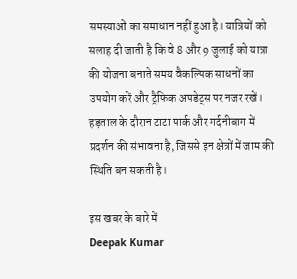समस्याओं का समाधान नहीं हुआ है। यात्रियों को सलाह दी जाती है कि वे 8 और 9 जुलाई को यात्रा की योजना बनाते समय वैकल्पिक साधनों का उपयोग करें और ट्रैफिक अपडेट्स पर नजर रखें। हड़ताल के दौरान टाटा पार्क और गर्दनीबाग में प्रदर्शन की संभावना है, जिससे इन क्षेत्रों में जाम की स्थिति बन सकती है।

इस खबर के बारे में
Deepak Kumar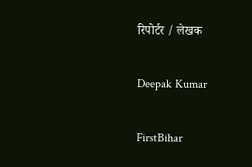रिपोर्टर / लेखक

Deepak Kumar

FirstBihar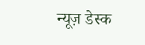न्यूज़ डेस्क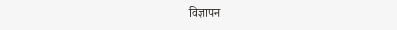विज्ञापन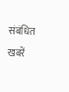संबंधित खबरें